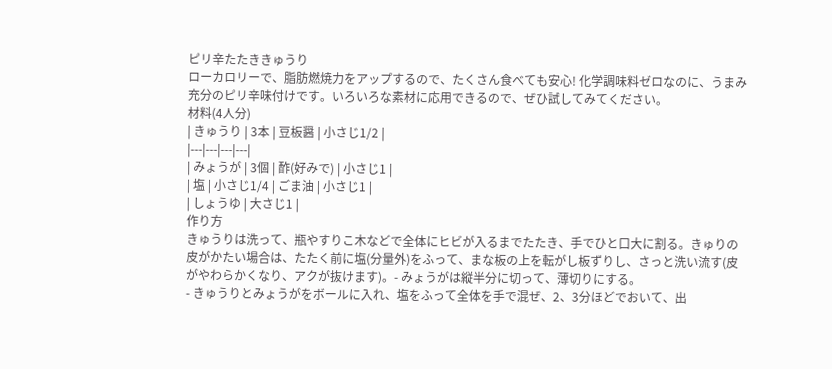ピリ辛たたききゅうり
ローカロリーで、脂肪燃焼力をアップするので、たくさん食べても安心! 化学調味料ゼロなのに、うまみ充分のピリ辛味付けです。いろいろな素材に応用できるので、ぜひ試してみてください。
材料(4人分)
| きゅうり | 3本 | 豆板醤 | 小さじ1/2 |
|---|---|---|---|
| みょうが | 3個 | 酢(好みで) | 小さじ1 |
| 塩 | 小さじ1/4 | ごま油 | 小さじ1 |
| しょうゆ | 大さじ1 |
作り方
きゅうりは洗って、瓶やすりこ木などで全体にヒビが入るまでたたき、手でひと口大に割る。きゅりの皮がかたい場合は、たたく前に塩(分量外)をふって、まな板の上を転がし板ずりし、さっと洗い流す(皮がやわらかくなり、アクが抜けます)。- みょうがは縦半分に切って、薄切りにする。
- きゅうりとみょうがをボールに入れ、塩をふって全体を手で混ぜ、2、3分ほどでおいて、出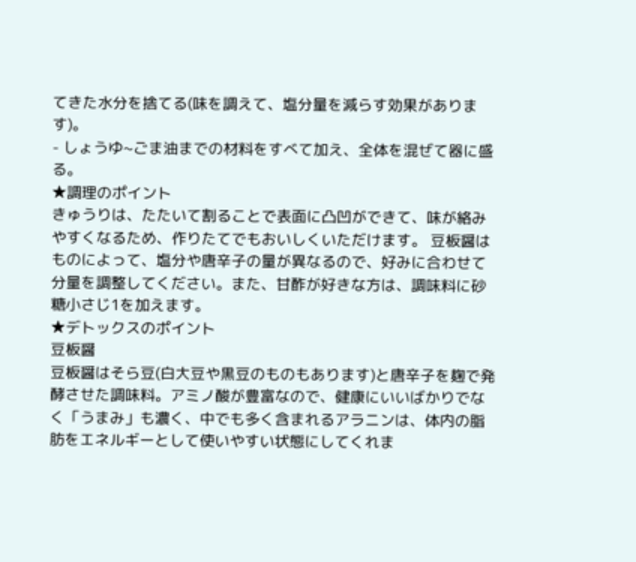てきた水分を捨てる(味を調えて、塩分量を減らす効果があります)。
- しょうゆ~ごま油までの材料をすべて加え、全体を混ぜて器に盛る。
★調理のポイント
きゅうりは、たたいて割ることで表面に凸凹ができて、味が絡みやすくなるため、作りたてでもおいしくいただけます。 豆板醤はものによって、塩分や唐辛子の量が異なるので、好みに合わせて分量を調整してください。また、甘酢が好きな方は、調味料に砂糖小さじ1を加えます。
★デトックスのポイント
豆板醤
豆板醤はそら豆(白大豆や黒豆のものもあります)と唐辛子を麹で発酵させた調味料。アミノ酸が豊富なので、健康にいいばかりでなく「うまみ」も濃く、中でも多く含まれるアラニンは、体内の脂肪をエネルギーとして使いやすい状態にしてくれま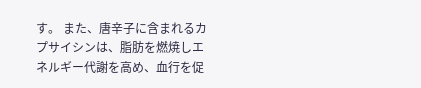す。 また、唐辛子に含まれるカプサイシンは、脂肪を燃焼しエネルギー代謝を高め、血行を促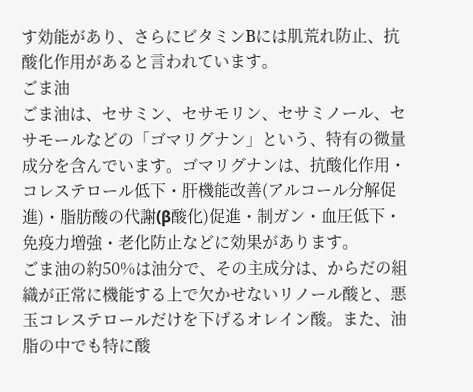す効能があり、さらにビタミンBには肌荒れ防止、抗酸化作用があると言われています。
ごま油
ごま油は、セサミン、セサモリン、セサミノール、セサモールなどの「ゴマリグナン」という、特有の微量成分を含んでいます。ゴマリグナンは、抗酸化作用・コレステロール低下・肝機能改善(アルコール分解促進)・脂肪酸の代謝(β酸化)促進・制ガン・血圧低下・免疫力増強・老化防止などに効果があります。
ごま油の約50%は油分で、その主成分は、からだの組織が正常に機能する上で欠かせないリノール酸と、悪玉コレステロールだけを下げるオレイン酸。また、油脂の中でも特に酸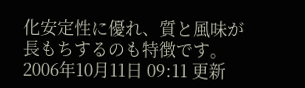化安定性に優れ、質と風味が長もちするのも特徴です。
2006年10月11日 09:11 更新